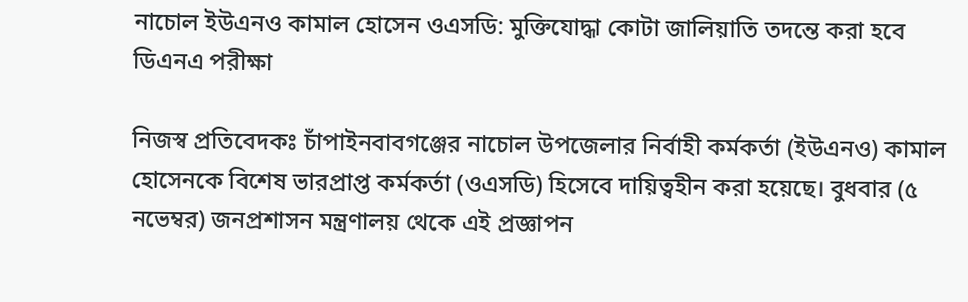নাচোল ইউএনও কামাল হোসেন ওএসডি: মুক্তিযোদ্ধা কোটা জালিয়াতি তদন্তে করা হবে ডিএনএ পরীক্ষা

নিজস্ব প্রতিবেদকঃ চাঁপাইনবাবগঞ্জের নাচোল উপজেলার নির্বাহী কর্মকর্তা (ইউএনও) কামাল হোসেনকে বিশেষ ভারপ্রাপ্ত কর্মকর্তা (ওএসডি) হিসেবে দায়িত্বহীন করা হয়েছে। বুধবার (৫ নভেম্বর) জনপ্রশাসন মন্ত্রণালয় থেকে এই প্রজ্ঞাপন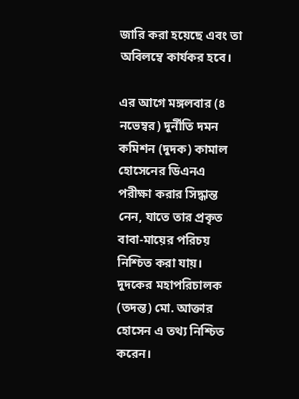জারি করা হয়েছে এবং তা অবিলম্বে কার্যকর হবে।

এর আগে মঙ্গলবার (৪ নভেম্বর) দুর্নীতি দমন কমিশন (দুদক) কামাল হোসেনের ডিএনএ পরীক্ষা করার সিদ্ধান্ত নেন, যাতে তার প্রকৃত বাবা-মায়ের পরিচয় নিশ্চিত করা যায়। দুদকের মহাপরিচালক (তদন্ত) মো. আক্তার হোসেন এ তথ্য নিশ্চিত করেন।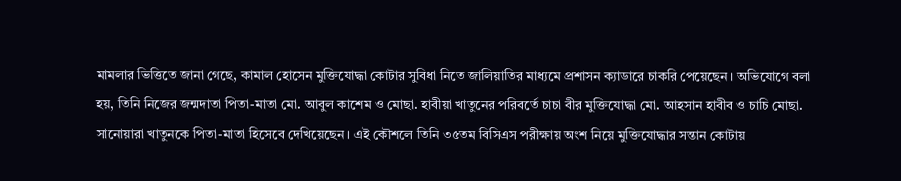মামলার ভিত্তিতে জানা গেছে, কামাল হোসেন মুক্তিযোদ্ধা কোটার সুবিধা নিতে জালিয়াতির মাধ্যমে প্রশাসন ক্যাডারে চাকরি পেয়েছেন। অভিযোগে বলা হয়, তিনি নিজের জন্মদাতা পিতা-মাতা মো. আবুল কাশেম ও মোছা. হাবীয়া খাতুনের পরিবর্তে চাচা বীর মুক্তিযোদ্ধা মো. আহসান হাবীব ও চাচি মোছা. সানোয়ারা খাতুনকে পিতা-মাতা হিসেবে দেখিয়েছেন। এই কৌশলে তিনি ৩৫তম বিসিএস পরীক্ষায় অংশ নিয়ে মুক্তিযোদ্ধার সন্তান কোটায়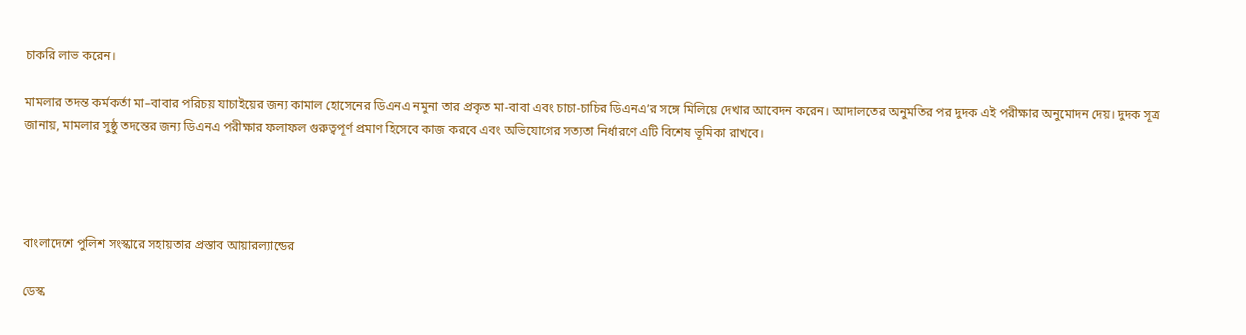চাকরি লাভ করেন।

মামলার তদন্ত কর্মকর্তা মা–বাবার পরিচয় যাচাইয়ের জন্য কামাল হোসেনের ডিএনএ নমুনা তার প্রকৃত মা-বাবা এবং চাচা-চাচির ডিএনএ’র সঙ্গে মিলিয়ে দেখার আবেদন করেন। আদালতের অনুমতির পর দুদক এই পরীক্ষার অনুমোদন দেয়। দুদক সূত্র জানায়, মামলার সুষ্ঠু তদন্তের জন্য ডিএনএ পরীক্ষার ফলাফল গুরুত্বপূর্ণ প্রমাণ হিসেবে কাজ করবে এবং অভিযোগের সত্যতা নির্ধারণে এটি বিশেষ ভূমিকা রাখবে।




বাংলাদেশে পুলিশ সংস্কারে সহায়তার প্রস্তাব আয়ারল্যান্ডের

ডেস্ক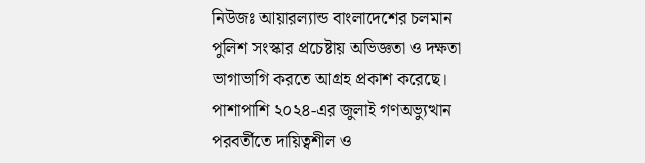নিউজঃ আয়ারল্যান্ড বাংলাদেশের চলমান পুলিশ সংস্কার প্রচেষ্টায় অভিজ্ঞতা ও দক্ষতা ভাগাভাগি করতে আগ্রহ প্রকাশ করেছে। পাশাপাশি ২০২৪-এর জুলাই গণঅভ্যুত্থান পরবর্তীতে দায়িত্বশীল ও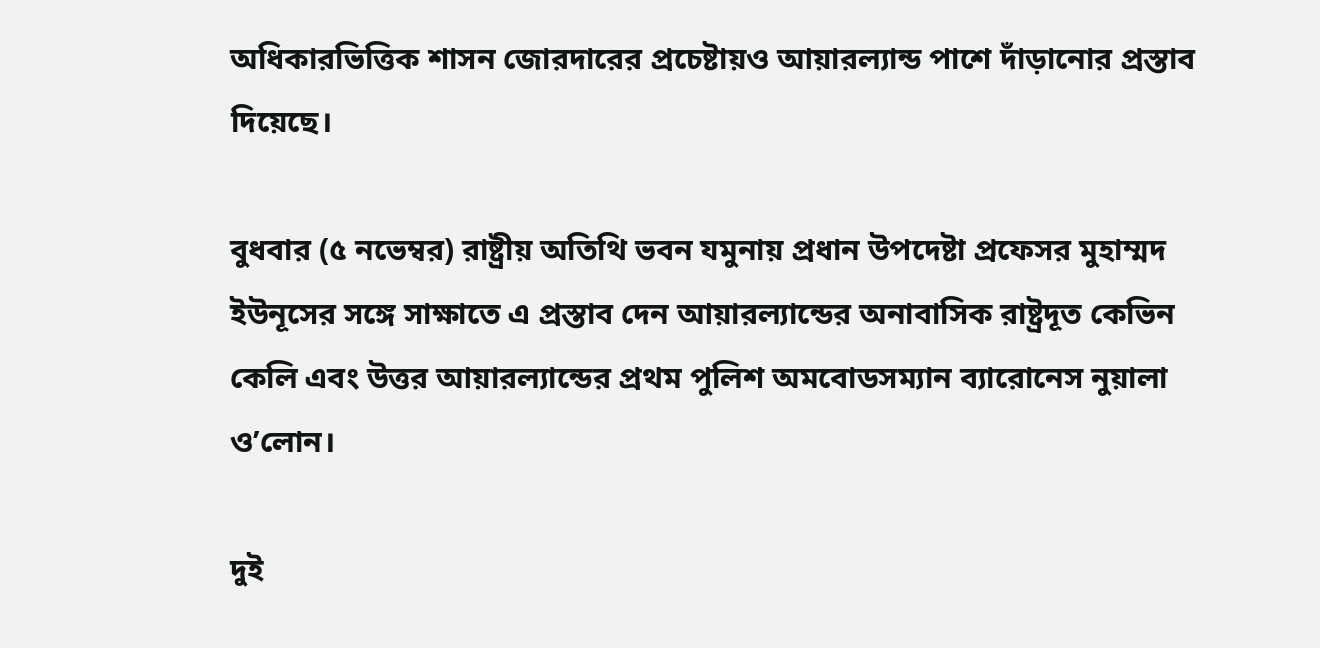অধিকারভিত্তিক শাসন জোরদারের প্রচেষ্টায়ও আয়ারল্যান্ড পাশে দাঁড়ানোর প্রস্তাব দিয়েছে।

বুধবার (৫ নভেম্বর) রাষ্ট্রীয় অতিথি ভবন যমুনায় প্রধান উপদেষ্টা প্রফেসর মুহাম্মদ ইউনূসের সঙ্গে সাক্ষাতে এ প্রস্তাব দেন আয়ারল্যান্ডের অনাবাসিক রাষ্ট্রদূত কেভিন কেলি এবং উত্তর আয়ারল্যান্ডের প্রথম পুলিশ অমবোডসম্যান ব্যারোনেস নুয়ালা ও’লোন।

দুই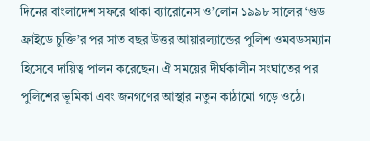দিনের বাংলাদেশ সফরে থাকা ব্যারোনেস ও’লোন ১৯৯৮ সালের ‘গুড ফ্রাইডে চুক্তি’র পর সাত বছর উত্তর আয়ারল্যান্ডের পুলিশ ওমবডসম্যান হিসেবে দায়িত্ব পালন করেছেন। ঐ সময়ের দীর্ঘকালীন সংঘাতের পর পুলিশের ভূমিকা এবং জনগণের আস্থার নতুন কাঠামো গড়ে ওঠে।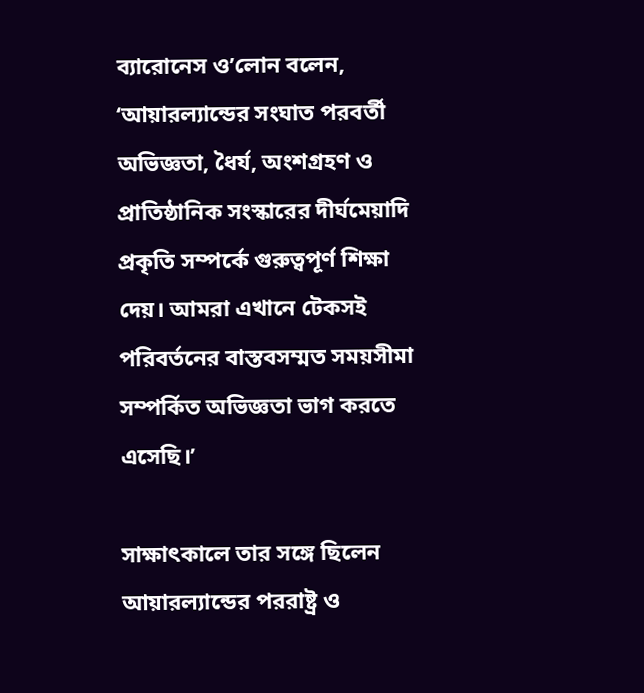ব্যারোনেস ও’লোন বলেন, ‘আয়ারল্যান্ডের সংঘাত পরবর্তী অভিজ্ঞতা, ধৈর্য, অংশগ্রহণ ও প্রাতিষ্ঠানিক সংস্কারের দীর্ঘমেয়াদি প্রকৃতি সম্পর্কে গুরুত্বপূর্ণ শিক্ষা দেয়। আমরা এখানে টেকসই পরিবর্তনের বাস্তবসম্মত সময়সীমা সম্পর্কিত অভিজ্ঞতা ভাগ করতে এসেছি।’

সাক্ষাৎকালে তার সঙ্গে ছিলেন আয়ারল্যান্ডের পররাষ্ট্র ও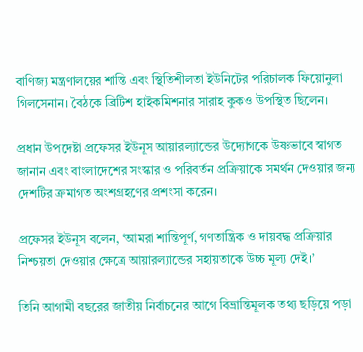বাণিজ্য মন্ত্রণালয়ের শান্তি এবং স্থিতিশীলতা ইউনিটের পরিচালক ফিয়োনুলা গিলসেনান। বৈঠকে ব্রিটিশ হাইকমিশনার সারাহ কুকও উপস্থিত ছিলেন।

প্রধান উপদেষ্টা প্রফেসর ইউনূস আয়ারল্যান্ডের উদ্যোগকে উষ্ণভাবে স্বাগত জানান এবং বাংলাদেশের সংস্কার ও পরিবর্তন প্রক্রিয়াকে সমর্থন দেওয়ার জন্য দেশটির ক্রমাগত অংশগ্রহণের প্রশংসা করেন।

প্রফেসর ইউনূস বলেন, ‘আমরা শান্তিপূর্ণ, গণতান্ত্রিক ও দায়বদ্ধ প্রক্রিয়ার নিশ্চয়তা দেওয়ার ক্ষেত্রে আয়ারল্যান্ডের সহায়তাকে উচ্চ মূল্য দেই।’

তিনি আগামী বছরের জাতীয় নির্বাচনের আগে বিভ্রান্তিমূলক তথ্য ছড়িয়ে পড়া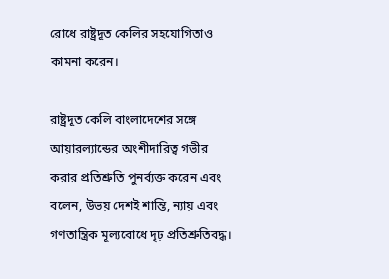রোধে রাষ্ট্রদূত কেলির সহযোগিতাও কামনা করেন।

রাষ্ট্রদূত কেলি বাংলাদেশের সঙ্গে আয়ারল্যান্ডের অংশীদারিত্ব গভীর করার প্রতিশ্রুতি পুনর্ব্যক্ত করেন এবং বলেন, উভয় দেশই শান্তি, ন্যায় এবং গণতান্ত্রিক মূল্যবোধে দৃঢ় প্রতিশ্রুতিবদ্ধ।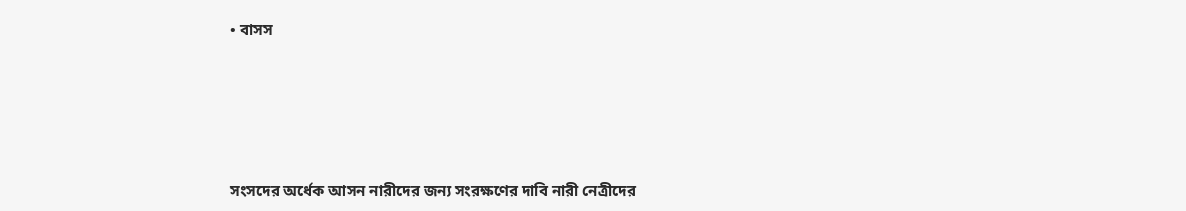• বাসস






সংসদের অর্ধেক আসন নারীদের জন্য সংরক্ষণের দাবি নারী নেত্রীদের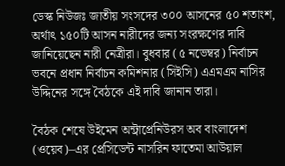ডেস্ক নিউজঃ জাতীয় সংসদের ৩০০ আসনের ৫০ শতাংশ, অর্থাৎ ১৫০টি আসন নারীদের জন্য সংরক্ষণের দাবি জানিয়েছেন নারী নেত্রীরা। বুধবার (৫ নভেম্বর) নির্বাচন ভবনে প্রধান নির্বাচন কমিশনার (সিইসি) এএমএম নাসির উদ্দিনের সঙ্গে বৈঠকে এই দাবি জানান তারা।

বৈঠক শেষে উইমেন অন্ট্রাপ্রেনিউরস অব বাংলাদেশ (ওয়েব)–এর প্রেসিডেন্ট নাসরিন ফাতেমা আউয়াল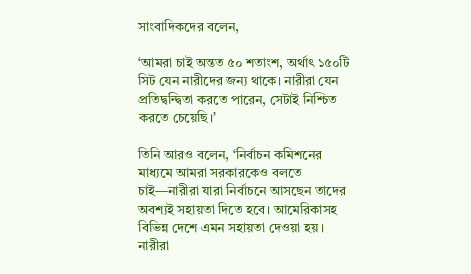সাংবাদিকদের বলেন,

‘আমরা চাই অন্তত ৫০ শতাংশ, অর্থাৎ ১৫০টি সিট যেন নারীদের জন্য থাকে। নারীরা যেন প্রতিদ্বন্দ্বিতা করতে পারেন, সেটাই নিশ্চিত করতে চেয়েছি।’

তিনি আরও বলেন, ‘নির্বাচন কমিশনের মাধ্যমে আমরা সরকারকেও বলতে চাই—নারীরা যারা নির্বাচনে আসছেন তাদের অবশ্যই সহায়তা দিতে হবে। আমেরিকাসহ বিভিন্ন দেশে এমন সহায়তা দেওয়া হয়। নারীরা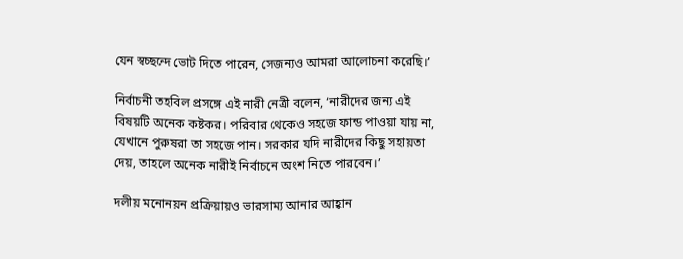যেন স্বচ্ছন্দে ভোট দিতে পারেন, সেজন্যও আমরা আলোচনা করেছি।’

নির্বাচনী তহবিল প্রসঙ্গে এই নারী নেত্রী বলেন, ‘নারীদের জন্য এই বিষয়টি অনেক কষ্টকর। পরিবার থেকেও সহজে ফান্ড পাওয়া যায় না, যেখানে পুরুষরা তা সহজে পান। সরকার যদি নারীদের কিছু সহায়তা দেয়, তাহলে অনেক নারীই নির্বাচনে অংশ নিতে পারবেন।’

দলীয় মনোনয়ন প্রক্রিয়ায়ও ভারসাম্য আনার আহ্বান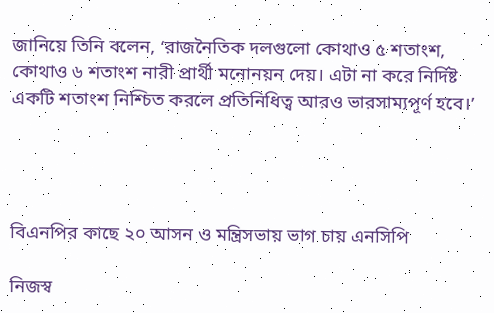জানিয়ে তিনি বলেন, ‘রাজনৈতিক দলগুলো কোথাও ৫ শতাংশ, কোথাও ৬ শতাংশ নারী প্রার্থী মনোনয়ন দেয়। এটা না করে নির্দিষ্ট একটি শতাংশ নিশ্চিত করলে প্রতিনিধিত্ব আরও ভারসাম্যপূর্ণ হবে।’




বিএনপির কাছে ২০ আসন ও মন্ত্রিসভায় ভাগ চায় এনসিপি

নিজস্ব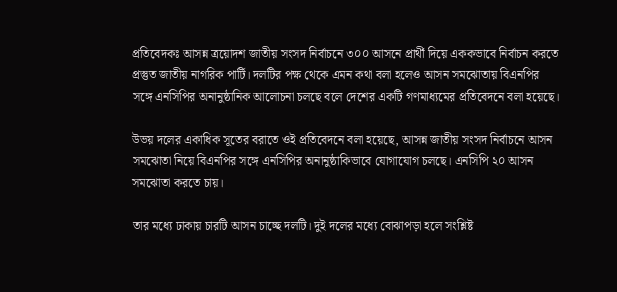প্রতিবেদকঃ আসন্ন ত্রয়োদশ জাতীয় সংসদ নির্বাচনে ৩০০ আসনে প্রার্থী দিয়ে এককভাবে নির্বাচন করতে প্রস্তুত জাতীয় নাগরিক পার্টি। দলটির পক্ষ থেকে এমন কথা বলা হলেও আসন সমঝোতায় বিএনপির সঙ্গে এনসিপির অনানুষ্ঠানিক আলোচনা চলছে বলে দেশের একটি গণমাধ্যমের প্রতিবেদনে বলা হয়েছে।

উভয় দলের একাধিক সূতের বরাতে ওই প্রতিবেদনে বলা হয়েছে, আসন্ন জাতীয় সংসদ নির্বাচনে আসন সমঝোতা নিয়ে বিএনপির সঙ্গে এনসিপির অনানুষ্ঠাকিভাবে যোগাযোগ চলছে। এনসিপি ২০ আসন সমঝোতা করতে চায়।

তার মধ্যে ঢাকায় চারটি আসন চাচ্ছে দলটি। দুই দলের মধ্যে বোঝাপড়া হলে সংশ্লিষ্ট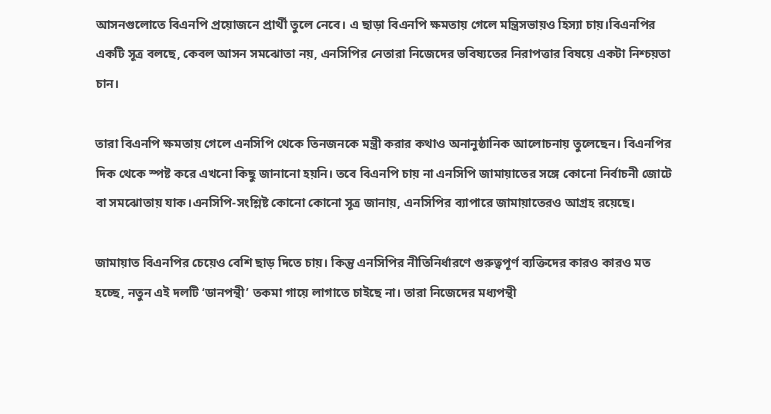আসনগুলোতে বিএনপি প্রয়োজনে প্রার্থী তুলে নেবে। এ ছাড়া বিএনপি ক্ষমতায় গেলে মন্ত্রিসভায়ও হিস্যা চায়।বিএনপির একটি সূত্র বলছে, কেবল আসন সমঝোতা নয়, এনসিপির নেতারা নিজেদের ভবিষ্যতের নিরাপত্তার বিষয়ে একটা নিশ্চয়তা চান।

তারা বিএনপি ক্ষমতায় গেলে এনসিপি থেকে তিনজনকে মন্ত্রী করার কথাও অনানুষ্ঠানিক আলোচনায় তুলেছেন। বিএনপির দিক থেকে স্পষ্ট করে এখনো কিছু জানানো হয়নি। তবে বিএনপি চায় না এনসিপি জামায়াতের সঙ্গে কোনো নির্বাচনী জোটে বা সমঝোতায় যাক।এনসিপি-সংশ্লিষ্ট কোনো কোনো সূত্র জানায়, এনসিপির ব্যাপারে জামায়াতেরও আগ্রহ রয়েছে।

জামায়াত বিএনপির চেয়েও বেশি ছাড় দিতে চায়। কিন্তু এনসিপির নীতিনির্ধারণে গুরুত্বপূর্ণ ব্যক্তিদের কারও কারও মত হচ্ছে, নতুন এই দলটি ‘ডানপন্থী’ তকমা গায়ে লাগাতে চাইছে না। তারা নিজেদের মধ্যপন্থী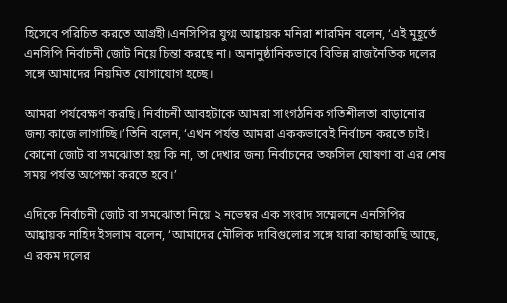হিসেবে পরিচিত করতে আগ্রহী।এনসিপির যুগ্ম আহ্বায়ক মনিরা শারমিন বলেন, ‘এই মুহূর্তে এনসিপি নির্বাচনী জোট নিয়ে চিন্তা করছে না। অনানুষ্ঠানিকভাবে বিভিন্ন রাজনৈতিক দলের সঙ্গে আমাদের নিয়মিত যোগাযোগ হচ্ছে।

আমরা পর্যবেক্ষণ করছি। নির্বাচনী আবহটাকে আমরা সাংগঠনিক গতিশীলতা বাড়ানোর জন্য কাজে লাগাচ্ছি।’তিনি বলেন, ‘এখন পর্যন্ত আমরা এককভাবেই নির্বাচন করতে চাই। কোনো জোট বা সমঝোতা হয় কি না, তা দেখার জন্য নির্বাচনের তফসিল ঘোষণা বা এর শেষ সময় পর্যন্ত অপেক্ষা করতে হবে।’

এদিকে নির্বাচনী জোট বা সমঝোতা নিয়ে ২ নভেম্বর এক সংবাদ সম্মেলনে এনসিপির আহ্বায়ক নাহিদ ইসলাম বলেন, ‘আমাদের মৌলিক দাবিগুলোর সঙ্গে যারা কাছাকাছি আছে, এ রকম দলের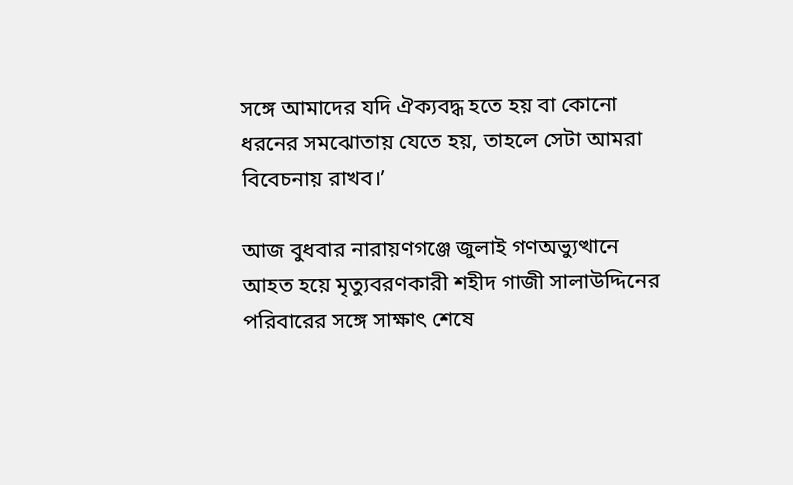সঙ্গে আমাদের যদি ঐক্যবদ্ধ হতে হয় বা কোনো ধরনের সমঝোতায় যেতে হয়, তাহলে সেটা আমরা বিবেচনায় রাখব।’

আজ বুধবার নারায়ণগঞ্জে জুলাই গণঅভ্যুত্থানে আহত হয়ে মৃত্যুবরণকারী শহীদ গাজী সালাউদ্দিনের পরিবারের সঙ্গে সাক্ষাৎ শেষে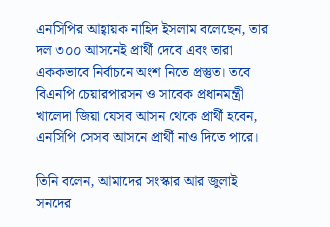এনসিপির আহ্বায়ক নাহিদ ইসলাম বলেছেন, তার দল ৩০০ আসনেই প্রার্থী দেবে এবং তারা এককভাবে নির্বাচনে অংশ নিতে প্রস্তুত। তবে বিএনপি চেয়ারপারসন ও সাবেক প্রধানমন্ত্রী খালেদা জিয়া যেসব আসন থেকে প্রার্থী হবেন, এনসিপি সেসব আসনে প্রার্থী নাও দিতে পারে।

তিনি বলেন, আমাদের সংস্কার আর জুলাই সনদের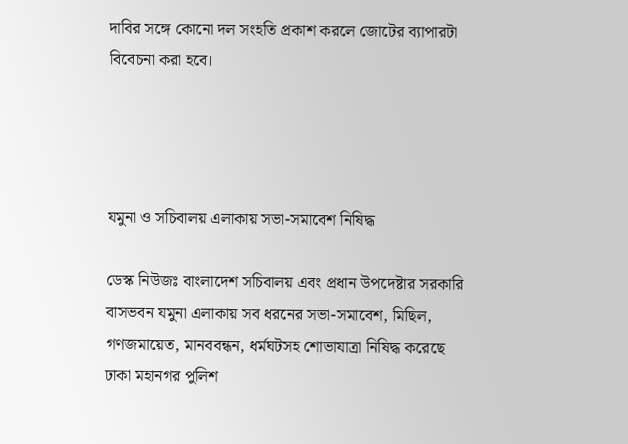দাবির সঙ্গে কোনো দল সংহতি প্রকাশ করলে জোটের ব্যাপারটা বিবেচনা করা হবে।




যমুনা ও সচিবালয় এলাকায় সভা-সমাবেশ নিষিদ্ধ

ডেস্ক নিউজঃ বাংলাদেশ সচিবালয় এবং প্রধান উপদেষ্টার সরকারি বাসভবন যমুনা এলাকায় সব ধরনের সভা-সমাবেশ, মিছিল, গণজমায়েত, মানববন্ধন, ধর্মঘটসহ শোভাযাত্রা নিষিদ্ধ করেছে ঢাকা মহানগর পুলিশ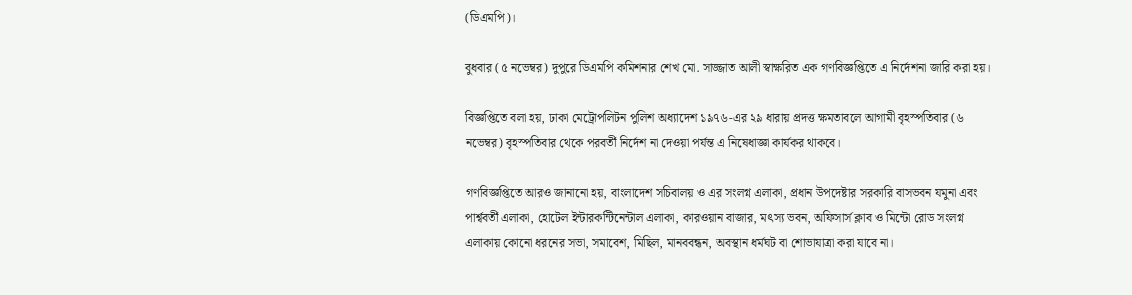(ডিএমপি)।

বুধবার (৫ নভেম্বর) দুপুরে ডিএমপি কমিশনার শেখ মো. সাজ্জাত আলী স্বাক্ষরিত এক গণবিজ্ঞপ্তিতে এ নির্দেশনা জারি করা হয়।

বিজ্ঞপ্তিতে বলা হয়, ঢাকা মেট্রোপলিটন পুলিশ অধ্যাদেশ ১৯৭৬-এর ২৯ ধারায় প্রদত্ত ক্ষমতাবলে আগামী বৃহস্পতিবার (৬ নভেম্বর) বৃহস্পতিবার থেকে পরবর্তী নির্দেশ না দেওয়া পর্যন্ত এ নিষেধাজ্ঞা কার্যকর থাকবে।

গণবিজ্ঞপ্তিতে আরও জানানো হয়, বাংলাদেশ সচিবালয় ও এর সংলগ্ন এলাকা, প্রধান উপদেষ্টার সরকারি বাসভবন যমুনা এবং পার্শ্ববর্তী এলাকা, হোটেল ইন্টারকন্টিনেন্টাল এলাকা, কারওয়ান বাজার, মৎস্য ভবন, অফিসার্স ক্লাব ও মিন্টো রোড সংলগ্ন এলাকায় কোনো ধরনের সভা, সমাবেশ, মিছিল, মানববন্ধন, অবস্থান ধর্মঘট বা শোভাযাত্রা করা যাবে না।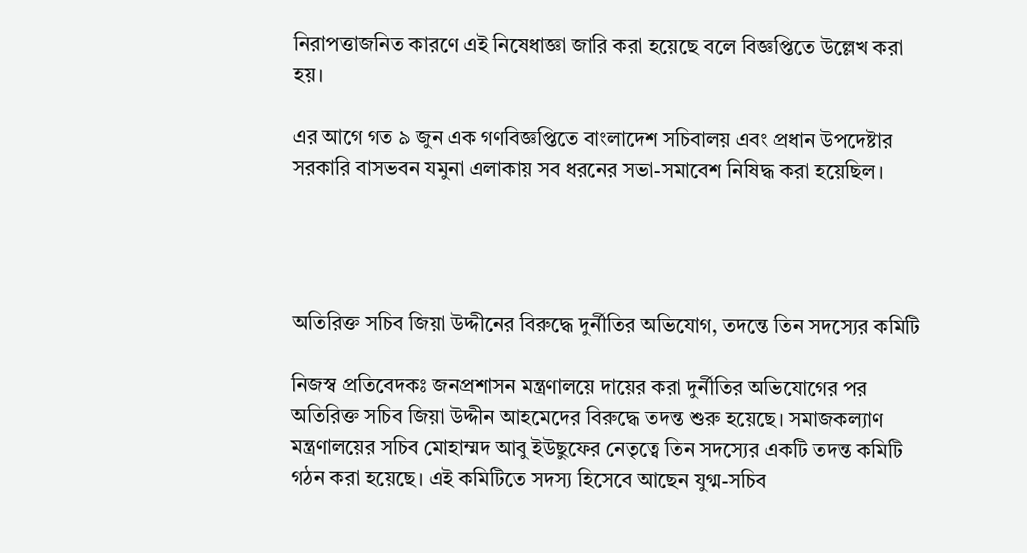নিরাপত্তাজনিত কারণে এই নিষেধাজ্ঞা জারি করা হয়েছে বলে বিজ্ঞপ্তিতে উল্লেখ করা হয়।

এর আগে গত ৯ জুন এক গণবিজ্ঞপ্তিতে বাংলাদেশ সচিবালয় এবং প্রধান উপদেষ্টার সরকারি বাসভবন যমুনা এলাকায় সব ধরনের সভা-সমাবেশ নিষিদ্ধ করা হয়েছিল।




অতিরিক্ত সচিব জিয়া উদ্দীনের বিরুদ্ধে দুর্নীতির অভিযোগ, তদন্তে তিন সদস্যের কমিটি

নিজস্ব প্রতিবেদকঃ জনপ্রশাসন মন্ত্রণালয়ে দায়ের করা দুর্নীতির অভিযোগের পর অতিরিক্ত সচিব জিয়া উদ্দীন আহমেদের বিরুদ্ধে তদন্ত শুরু হয়েছে। সমাজকল্যাণ মন্ত্রণালয়ের সচিব মোহাম্মদ আবু ইউছুফের নেতৃত্বে তিন সদস্যের একটি তদন্ত কমিটি গঠন করা হয়েছে। এই কমিটিতে সদস্য হিসেবে আছেন যুগ্ম-সচিব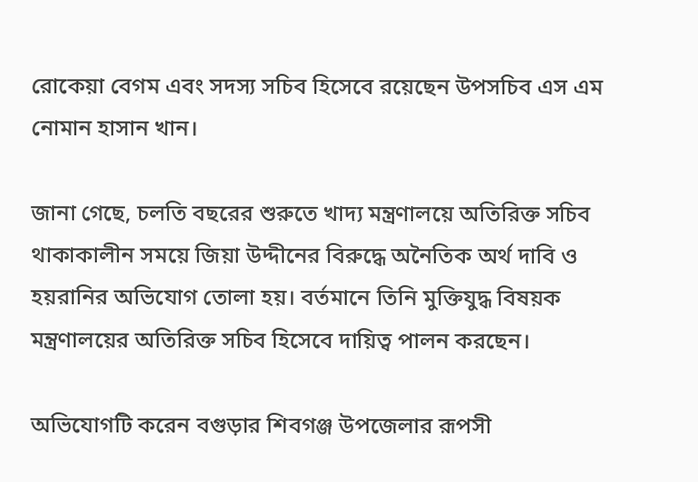রোকেয়া বেগম এবং সদস্য সচিব হিসেবে রয়েছেন উপসচিব এস এম নোমান হাসান খান।

জানা গেছে, চলতি বছরের শুরুতে খাদ্য মন্ত্রণালয়ে অতিরিক্ত সচিব থাকাকালীন সময়ে জিয়া উদ্দীনের বিরুদ্ধে অনৈতিক অর্থ দাবি ও হয়রানির অভিযোগ তোলা হয়। বর্তমানে তিনি মুক্তিযুদ্ধ বিষয়ক মন্ত্রণালয়ের অতিরিক্ত সচিব হিসেবে দায়িত্ব পালন করছেন।

অভিযোগটি করেন বগুড়ার শিবগঞ্জ উপজেলার রূপসী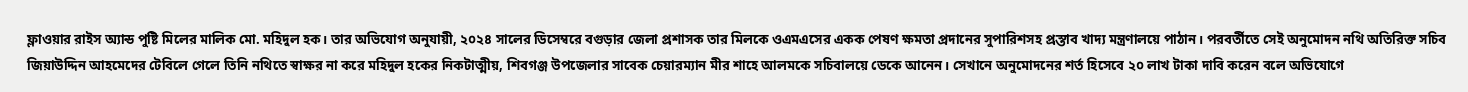ফ্লাওয়ার রাইস অ্যান্ড পুষ্টি মিলের মালিক মো. মহিদুল হক। তার অভিযোগ অনুযায়ী, ২০২৪ সালের ডিসেম্বরে বগুড়ার জেলা প্রশাসক তার মিলকে ওএমএসের একক পেষণ ক্ষমতা প্রদানের সুপারিশসহ প্রস্তাব খাদ্য মন্ত্রণালয়ে পাঠান। পরবর্তীতে সেই অনুমোদন নথি অতিরিক্ত সচিব জিয়াউদ্দিন আহমেদের টেবিলে গেলে তিনি নথিতে স্বাক্ষর না করে মহিদুল হকের নিকটাত্মীয়, শিবগঞ্জ উপজেলার সাবেক চেয়ারম্যান মীর শাহে আলমকে সচিবালয়ে ডেকে আনেন। সেখানে অনুমোদনের শর্ত হিসেবে ২০ লাখ টাকা দাবি করেন বলে অভিযোগে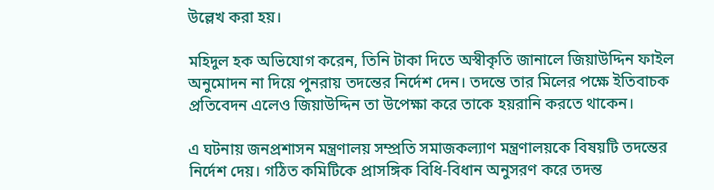উল্লেখ করা হয়।

মহিদুল হক অভিযোগ করেন, তিনি টাকা দিতে অস্বীকৃতি জানালে জিয়াউদ্দিন ফাইল অনুমোদন না দিয়ে পুনরায় তদন্তের নির্দেশ দেন। তদন্তে তার মিলের পক্ষে ইতিবাচক প্রতিবেদন এলেও জিয়াউদ্দিন তা উপেক্ষা করে তাকে হয়রানি করতে থাকেন।

এ ঘটনায় জনপ্রশাসন মন্ত্রণালয় সম্প্রতি সমাজকল্যাণ মন্ত্রণালয়কে বিষয়টি তদন্তের নির্দেশ দেয়। গঠিত কমিটিকে প্রাসঙ্গিক বিধি-বিধান অনুসরণ করে তদন্ত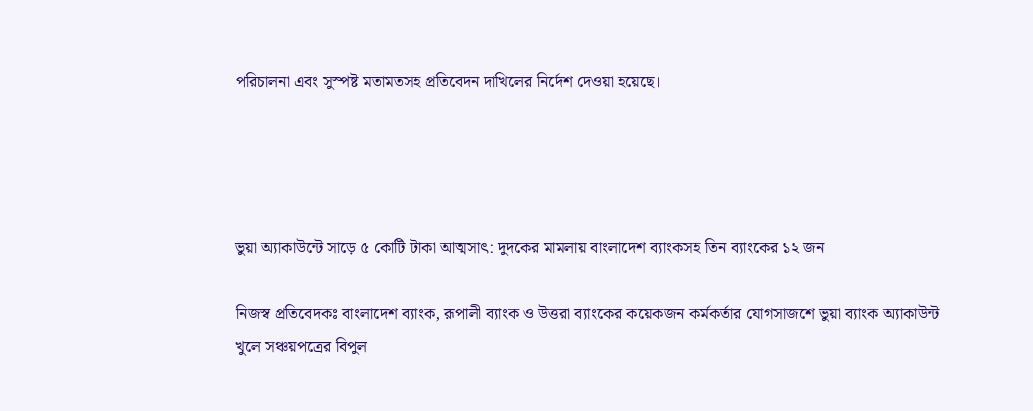পরিচালনা এবং সুস্পষ্ট মতামতসহ প্রতিবেদন দাখিলের নির্দেশ দেওয়া হয়েছে।




ভুয়া অ্যাকাউন্টে সাড়ে ৫ কোটি টাকা আত্মসাৎ: দুদকের মামলায় বাংলাদেশ ব্যাংকসহ তিন ব্যাংকের ১২ জন

নিজস্ব প্রতিবেদকঃ বাংলাদেশ ব্যাংক, রূপালী ব্যাংক ও উত্তরা ব্যাংকের কয়েকজন কর্মকর্তার যোগসাজশে ভুয়া ব্যাংক অ্যাকাউন্ট খুলে সঞ্চয়পত্রের বিপুল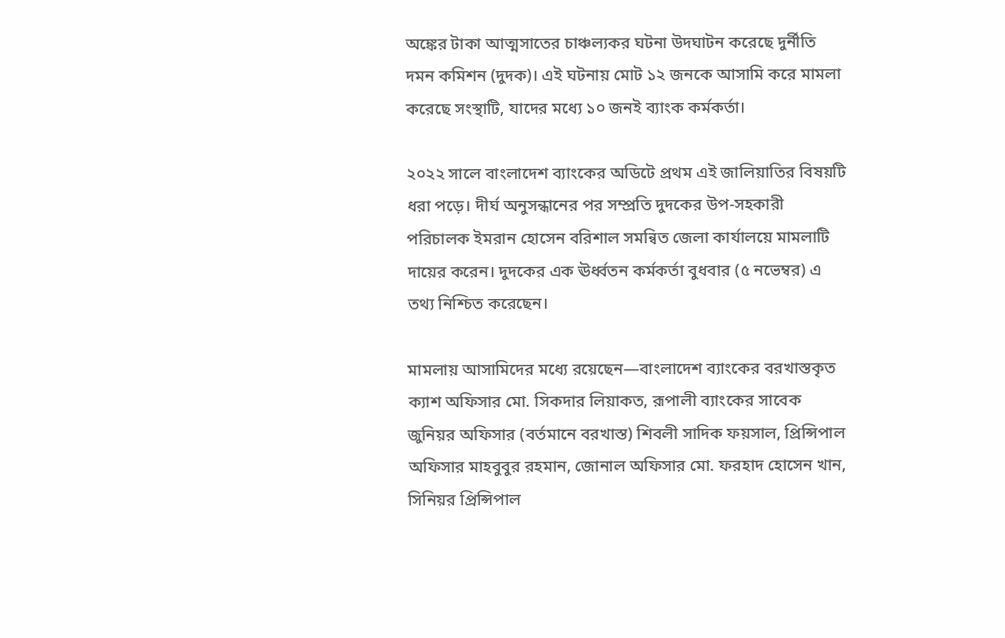অঙ্কের টাকা আত্মসাতের চাঞ্চল্যকর ঘটনা উদঘাটন করেছে দুর্নীতি দমন কমিশন (দুদক)। এই ঘটনায় মোট ১২ জনকে আসামি করে মামলা করেছে সংস্থাটি, যাদের মধ্যে ১০ জনই ব্যাংক কর্মকর্তা।

২০২২ সালে বাংলাদেশ ব্যাংকের অডিটে প্রথম এই জালিয়াতির বিষয়টি ধরা পড়ে। দীর্ঘ অনুসন্ধানের পর সম্প্রতি দুদকের উপ-সহকারী পরিচালক ইমরান হোসেন বরিশাল সমন্বিত জেলা কার্যালয়ে মামলাটি দায়ের করেন। দুদকের এক ঊর্ধ্বতন কর্মকর্তা বুধবার (৫ নভেম্বর) এ তথ্য নিশ্চিত করেছেন।

মামলায় আসামিদের মধ্যে রয়েছেন—বাংলাদেশ ব্যাংকের বরখাস্তকৃত ক্যাশ অফিসার মো. সিকদার লিয়াকত, রূপালী ব্যাংকের সাবেক জুনিয়র অফিসার (বর্তমানে বরখাস্ত) শিবলী সাদিক ফয়সাল, প্রিন্সিপাল অফিসার মাহবুবুর রহমান, জোনাল অফিসার মো. ফরহাদ হোসেন খান, সিনিয়র প্রিন্সিপাল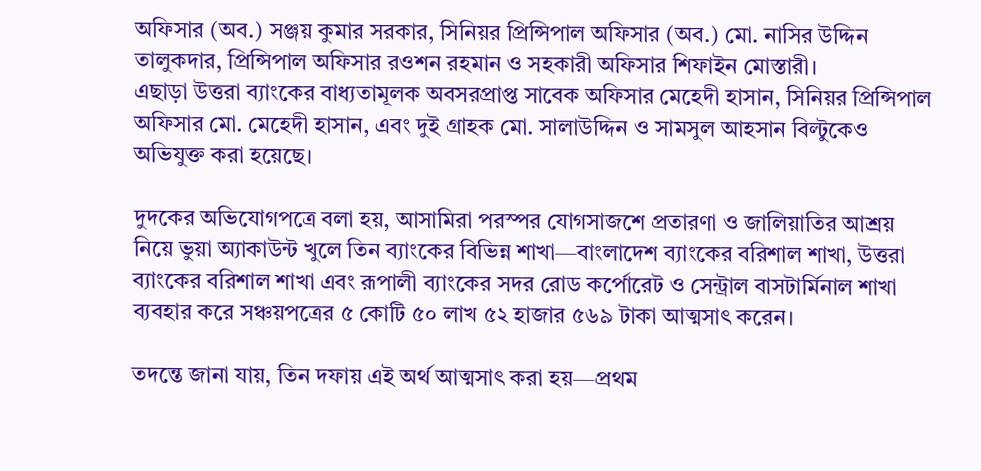অফিসার (অব.) সঞ্জয় কুমার সরকার, সিনিয়র প্রিন্সিপাল অফিসার (অব.) মো. নাসির উদ্দিন তালুকদার, প্রিন্সিপাল অফিসার রওশন রহমান ও সহকারী অফিসার শিফাইন মোস্তারী।
এছাড়া উত্তরা ব্যাংকের বাধ্যতামূলক অবসরপ্রাপ্ত সাবেক অফিসার মেহেদী হাসান, সিনিয়র প্রিন্সিপাল অফিসার মো. মেহেদী হাসান, এবং দুই গ্রাহক মো. সালাউদ্দিন ও সামসুল আহসান বিল্টুকেও অভিযুক্ত করা হয়েছে।

দুদকের অভিযোগপত্রে বলা হয়, আসামিরা পরস্পর যোগসাজশে প্রতারণা ও জালিয়াতির আশ্রয় নিয়ে ভুয়া অ্যাকাউন্ট খুলে তিন ব্যাংকের বিভিন্ন শাখা—বাংলাদেশ ব্যাংকের বরিশাল শাখা, উত্তরা ব্যাংকের বরিশাল শাখা এবং রূপালী ব্যাংকের সদর রোড কর্পোরেট ও সেন্ট্রাল বাসটার্মিনাল শাখা ব্যবহার করে সঞ্চয়পত্রের ৫ কোটি ৫০ লাখ ৫২ হাজার ৫৬৯ টাকা আত্মসাৎ করেন।

তদন্তে জানা যায়, তিন দফায় এই অর্থ আত্মসাৎ করা হয়—প্রথম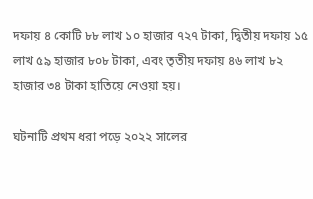দফায় ৪ কোটি ৮৮ লাখ ১০ হাজার ৭২৭ টাকা, দ্বিতীয় দফায় ১৫ লাখ ৫৯ হাজার ৮০৮ টাকা, এবং তৃতীয় দফায় ৪৬ লাখ ৮২ হাজার ৩৪ টাকা হাতিয়ে নেওয়া হয়।

ঘটনাটি প্রথম ধরা পড়ে ২০২২ সালের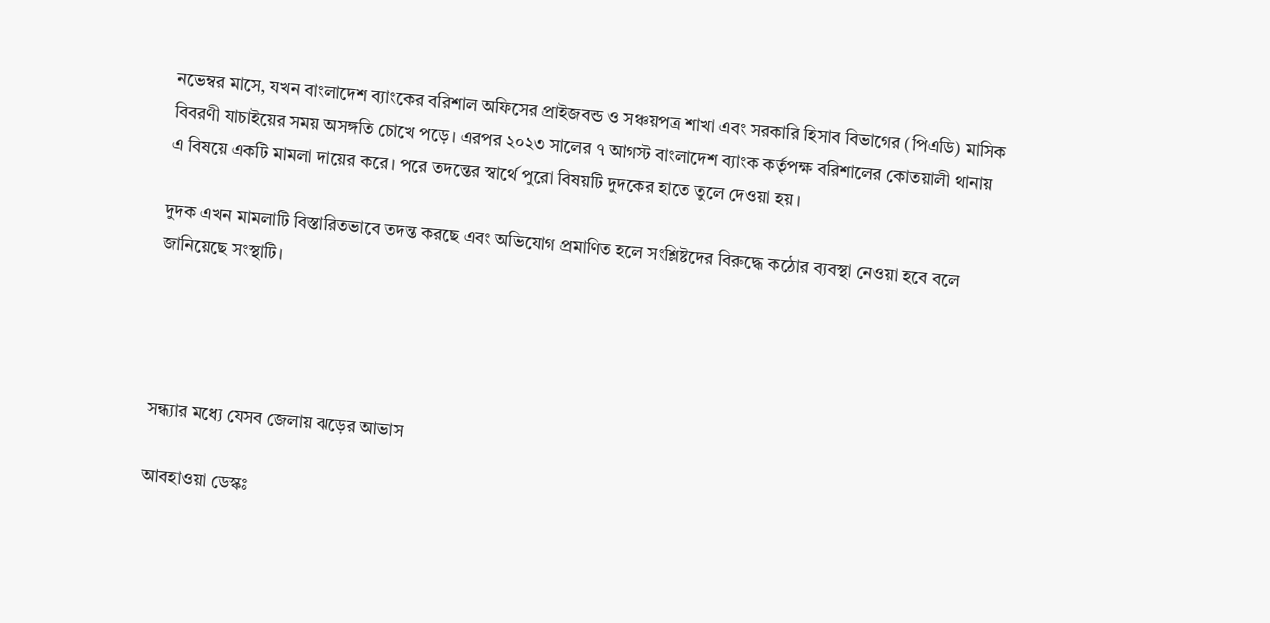নভেম্বর মাসে, যখন বাংলাদেশ ব্যাংকের বরিশাল অফিসের প্রাইজবন্ড ও সঞ্চয়পত্র শাখা এবং সরকারি হিসাব বিভাগের (পিএডি) মাসিক বিবরণী যাচাইয়ের সময় অসঙ্গতি চোখে পড়ে। এরপর ২০২৩ সালের ৭ আগস্ট বাংলাদেশ ব্যাংক কর্তৃপক্ষ বরিশালের কোতয়ালী থানায় এ বিষয়ে একটি মামলা দায়ের করে। পরে তদন্তের স্বার্থে পুরো বিষয়টি দুদকের হাতে তুলে দেওয়া হয়।

দুদক এখন মামলাটি বিস্তারিতভাবে তদন্ত করছে এবং অভিযোগ প্রমাণিত হলে সংশ্লিষ্টদের বিরুদ্ধে কঠোর ব্যবস্থা নেওয়া হবে বলে জানিয়েছে সংস্থাটি।




সন্ধ্যার মধ্যে যেসব জেলায় ঝড়ের আভাস

আবহাওয়া ডেস্কঃ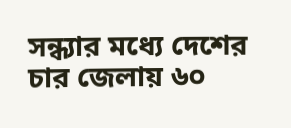সন্ধ্যার মধ্যে দেশের চার জেলায় ৬০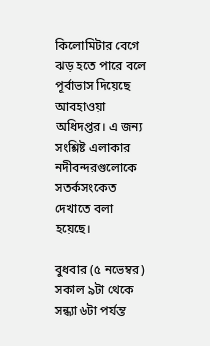কিলোমিটার বেগে ঝড় হতে পারে বলে পূর্বাভাস দিয়েছে আবহাওয়া অধিদপ্তর। এ জন্য সংশ্লিষ্ট এলাকার নদীবন্দরগুলোকে সতর্কসংকেত দেখাতে বলা হয়েছে।

বুধবার (৫ নভেম্বর) সকাল ৯টা থেকে সন্ধ্যা ৬টা পর্যন্ত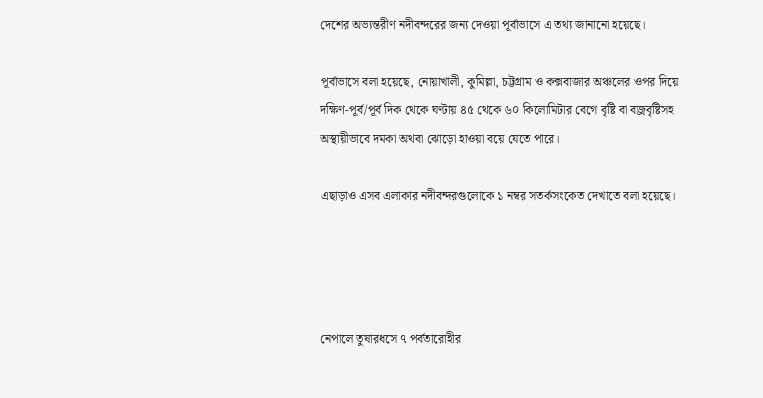দেশের অভ্যন্তরীণ নদীবন্দরের জন্য দেওয়া পূর্বাভাসে এ তথ্য জানানো হয়েছে।

পূর্বাভাসে বলা হয়েছে, নোয়াখালী, কুমিল্লা, চট্টগ্রাম ও কক্সবাজার অঞ্চলের ওপর দিয়ে দক্ষিণ-পূর্ব/পূর্ব দিক থেকে ঘণ্টায় ৪৫ থেকে ৬০ কিলোমিটার বেগে বৃষ্টি বা বজ্রবৃষ্টিসহ অস্থায়ীভাবে দমকা অথবা ঝোড়ো হাওয়া বয়ে যেতে পারে।

এছাড়াও এসব এলাকার নদীবন্দরগুলোকে ১ নম্বর সতর্কসংকেত দেখাতে বলা হয়েছে।




নেপালে তুষারধসে ৭ পর্বতারোহীর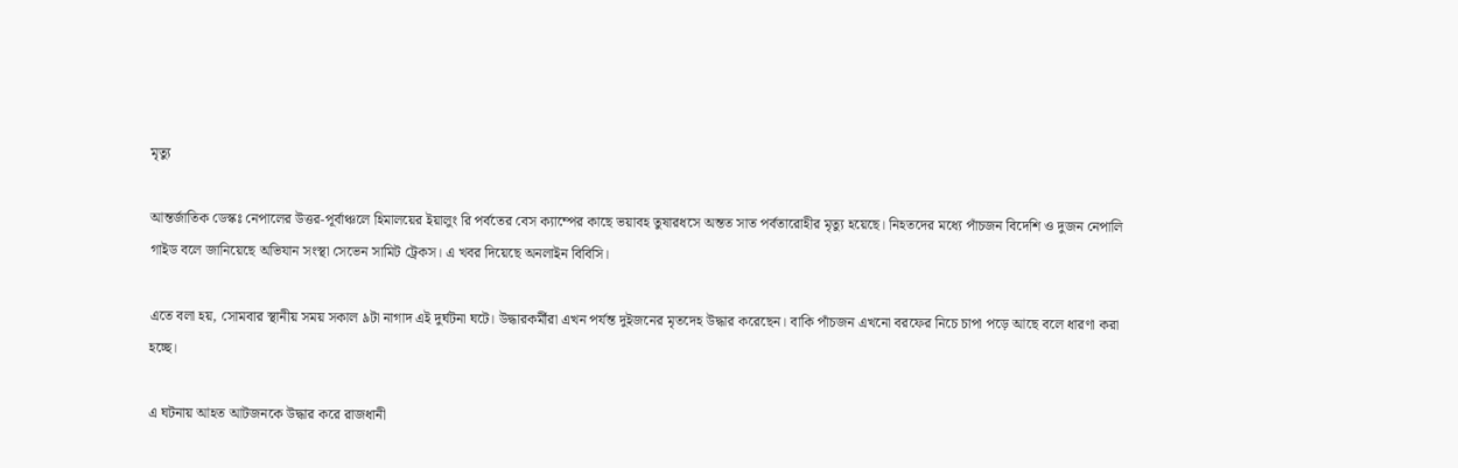মৃত্যু

আন্তর্জাতিক ডেস্কঃ নেপালের উত্তর-পূর্বাঞ্চলে হিমালয়ের ইয়ালুং রি পর্বতের বেস ক্যাম্পের কাছে ভয়াবহ তুষারধসে অন্তত সাত পর্বতারোহীর মৃত্যু হয়েছে। নিহতদের মধ্যে পাঁচজন বিদেশি ও দুজন নেপালি গাইড বলে জানিয়েছে অভিযান সংস্থা সেভেন সামিট ট্রেকস। এ খবর দিয়েছে অনলাইন বিবিসি।

এতে বলা হয়, সোমবার স্থানীয় সময় সকাল ৯টা নাগাদ এই দুর্ঘটনা ঘটে। উদ্ধারকর্মীরা এখন পর্যন্ত দুইজনের মৃতদেহ উদ্ধার করেছেন। বাকি পাঁচজন এখনো বরফের নিচে চাপা পড়ে আছে বলে ধারণা করা হচ্ছে।

এ ঘটনায় আহত আটজনকে উদ্ধার করে রাজধানী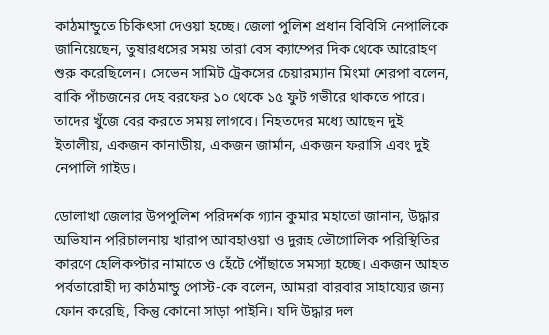কাঠমান্ডুতে চিকিৎসা দেওয়া হচ্ছে। জেলা পুলিশ প্রধান বিবিসি নেপালিকে জানিয়েছেন, তুষারধসের সময় তারা বেস ক্যাম্পের দিক থেকে আরোহণ শুরু করেছিলেন। সেভেন সামিট ট্রেকসের চেয়ারম্যান মিংমা শেরপা বলেন, বাকি পাঁচজনের দেহ বরফের ১০ থেকে ১৫ ফুট গভীরে থাকতে পারে। তাদের খুঁজে বের করতে সময় লাগবে। নিহতদের মধ্যে আছেন দুই ইতালীয়, একজন কানাডীয়, একজন জার্মান, একজন ফরাসি এবং দুই নেপালি গাইড।

ডোলাখা জেলার উপপুলিশ পরিদর্শক গ্যান কুমার মহাতো জানান, উদ্ধার অভিযান পরিচালনায় খারাপ আবহাওয়া ও দুরূহ ভৌগোলিক পরিস্থিতির কারণে হেলিকপ্টার নামাতে ও হেঁটে পৌঁছাতে সমস্যা হচ্ছে। একজন আহত পর্বতারোহী দ্য কাঠমান্ডু পোস্ট-কে বলেন, আমরা বারবার সাহায্যের জন্য ফোন করেছি, কিন্তু কোনো সাড়া পাইনি। যদি উদ্ধার দল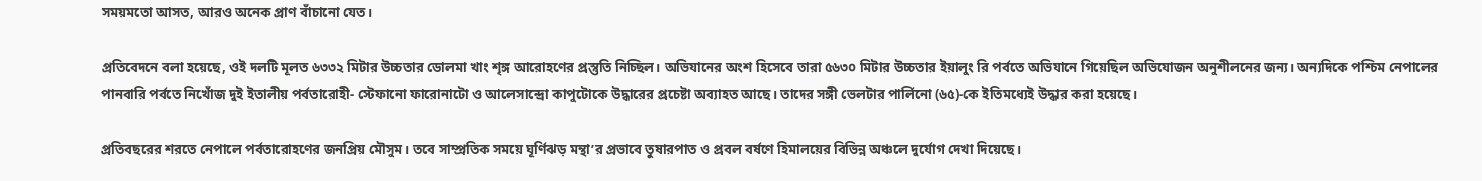সময়মতো আসত, আরও অনেক প্রাণ বাঁচানো যেত।

প্রতিবেদনে বলা হয়েছে, ওই দলটি মূলত ৬৩৩২ মিটার উচ্চতার ডোলমা খাং শৃঙ্গ আরোহণের প্রস্তুতি নিচ্ছিল। অভিযানের অংশ হিসেবে তারা ৫৬৩০ মিটার উচ্চতার ইয়ালুং রি পর্বতে অভিযানে গিয়েছিল অভিযোজন অনুশীলনের জন্য। অন্যদিকে পশ্চিম নেপালের পানবারি পর্বতে নিখোঁজ দুই ইতালীয় পর্বতারোহী- স্টেফানো ফারোনাটো ও আলেসান্দ্রো কাপুটোকে উদ্ধারের প্রচেষ্টা অব্যাহত আছে। তাদের সঙ্গী ভেলটার পার্লিনো (৬৫)-কে ইতিমধ্যেই উদ্ধার করা হয়েছে।

প্রতিবছরের শরতে নেপালে পর্বতারোহণের জনপ্রিয় মৌসুম। তবে সাম্প্রতিক সময়ে ঘূর্ণিঝড় মন্থা’র প্রভাবে তুষারপাত ও প্রবল বর্ষণে হিমালয়ের বিভিন্ন অঞ্চলে দুর্যোগ দেখা দিয়েছে।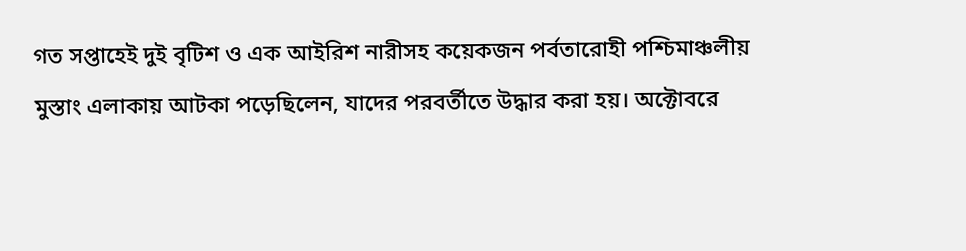গত সপ্তাহেই দুই বৃটিশ ও এক আইরিশ নারীসহ কয়েকজন পর্বতারোহী পশ্চিমাঞ্চলীয় মুস্তাং এলাকায় আটকা পড়েছিলেন, যাদের পরবর্তীতে উদ্ধার করা হয়। অক্টোবরে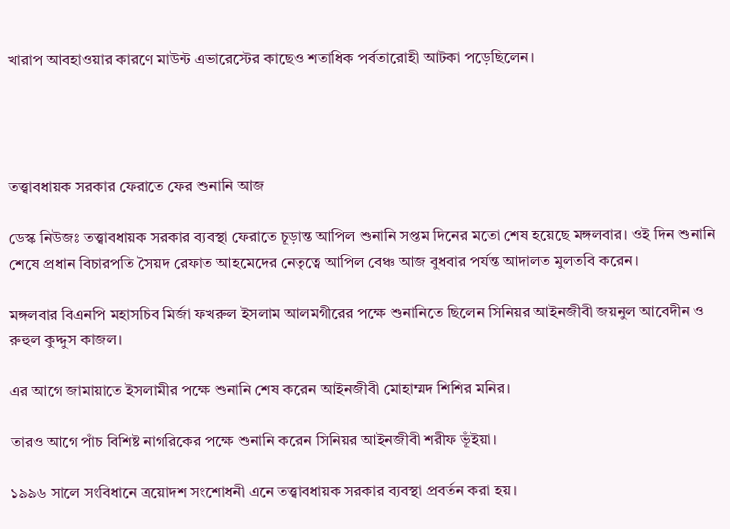খারাপ আবহাওয়ার কারণে মাউন্ট এভারেস্টের কাছেও শতাধিক পর্বতারোহী আটকা পড়েছিলেন।




তত্ত্বাবধায়ক সরকার ফেরাতে ফের শুনানি আজ

ডেস্ক নিউজঃ তত্ত্বাবধায়ক সরকার ব্যবস্থা ফেরাতে চূড়ান্ত আপিল শুনানি সপ্তম দিনের মতো শেষ হয়েছে মঙ্গলবার। ওই দিন শুনানি শেষে প্রধান বিচারপতি সৈয়দ রেফাত আহমেদের নেতৃত্বে আপিল বেঞ্চ আজ বুধবার পর্যন্ত আদালত মুলতবি করেন।

মঙ্গলবার বিএনপি মহাসচিব মির্জা ফখরুল ইসলাম আলমগীরের পক্ষে শুনানিতে ছিলেন সিনিয়র আইনজীবী জয়নুল আবেদীন ও রুহুল কুদ্দুস কাজল।

এর আগে জামায়াতে ইসলামীর পক্ষে শুনানি শেষ করেন আইনজীবী মোহাম্মদ শিশির মনির।

তারও আগে পাঁচ বিশিষ্ট নাগরিকের পক্ষে শুনানি করেন সিনিয়র আইনজীবী শরীফ ভূঁইয়া।

১৯৯৬ সালে সংবিধানে ত্রয়োদশ সংশোধনী এনে তত্ত্বাবধায়ক সরকার ব্যবস্থা প্রবর্তন করা হয়।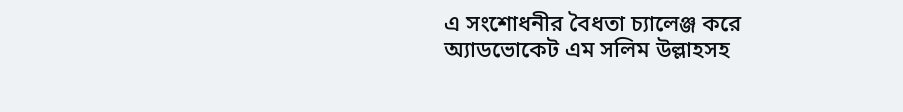এ সংশোধনীর বৈধতা চ্যালেঞ্জ করে অ্যাডভোকেট এম সলিম উল্লাহসহ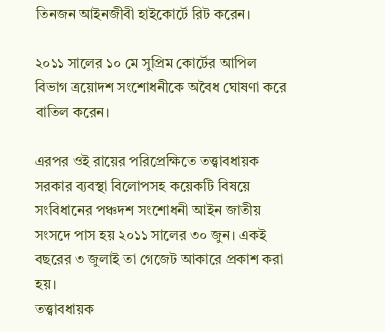তিনজন আইনজীবী হাইকোর্টে রিট করেন।

২০১১ সালের ১০ মে সুপ্রিম কোর্টের আপিল বিভাগ ত্রয়োদশ সংশোধনীকে অবৈধ ঘোষণা করে বাতিল করেন।

এরপর ওই রায়ের পরিপ্রেক্ষিতে তত্ত্বাবধায়ক সরকার ব্যবস্থা বিলোপসহ কয়েকটি বিষয়ে সংবিধানের পঞ্চদশ সংশোধনী আইন জাতীয় সংসদে পাস হয় ২০১১ সালের ৩০ জুন। একই বছরের ৩ জুলাই তা গেজেট আকারে প্রকাশ করা হয়।
তত্ত্বাবধায়ক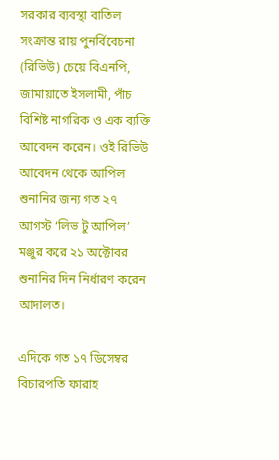সরকার ব্যবস্থা বাতিল সংক্রান্ত রায় পুনর্বিবেচনা (রিভিউ) চেয়ে বিএনপি, জামায়াতে ইসলামী, পাঁচ বিশিষ্ট নাগরিক ও এক ব্যক্তি আবেদন করেন। ওই রিভিউ আবেদন থেকে আপিল শুনানির জন্য গত ২৭ আগস্ট ‘লিভ টু আপিল’ মঞ্জুর করে ২১ অক্টোবর শুনানির দিন নির্ধারণ করেন আদালত।

এদিকে গত ১৭ ডিসেম্বর বিচারপতি ফারাহ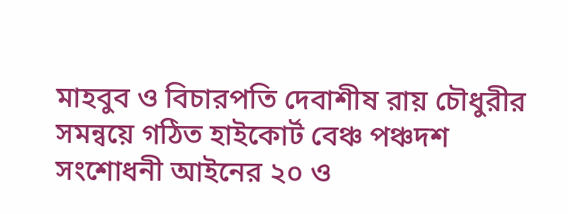মাহবুব ও বিচারপতি দেবাশীষ রায় চৌধুরীর সমন্বয়ে গঠিত হাইকোর্ট বেঞ্চ পঞ্চদশ সংশোধনী আইনের ২০ ও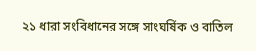২১ ধারা সংবিধানের সঙ্গে সাংঘর্ষিক ও বাতিল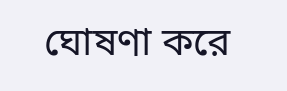ঘোষণা করে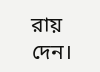রায় দেন।